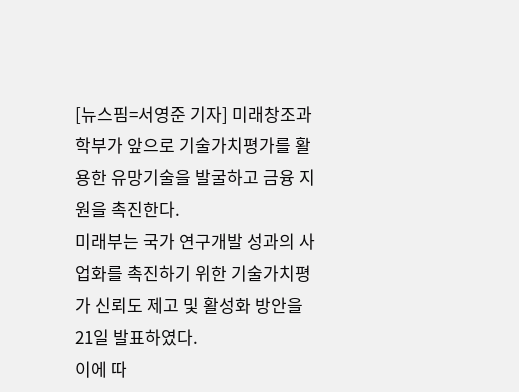[뉴스핌=서영준 기자] 미래창조과학부가 앞으로 기술가치평가를 활용한 유망기술을 발굴하고 금융 지원을 촉진한다.
미래부는 국가 연구개발 성과의 사업화를 촉진하기 위한 기술가치평가 신뢰도 제고 및 활성화 방안을 21일 발표하였다.
이에 따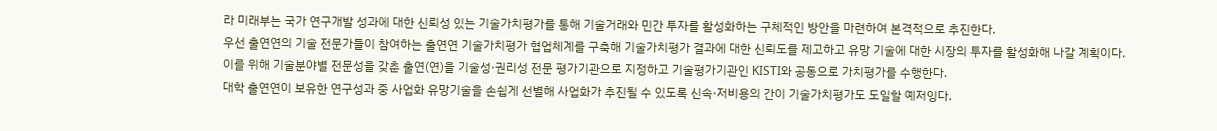라 미래부는 국가 연구개발 성과에 대한 신뢰성 있는 기술가치평가를 통해 기술거래와 민간 투자를 활성화하는 구체적인 방안을 마련하여 본격적으로 추진한다.
우선 출연연의 기술 전문가들이 참여하는 출연연 기술가치평가 협업체계를 구축해 기술가치평가 결과에 대한 신뢰도를 제고하고 유망 기술에 대한 시장의 투자를 활성화해 나갈 계획이다.
이를 위해 기술분야별 전문성을 갖춘 출연(연)을 기술성·권리성 전문 평가기관으로 지정하고 기술평가기관인 KISTI와 공동으로 가치평가를 수행한다.
대학 출연연이 보유한 연구성과 중 사업화 유망기술을 손쉽게 선별해 사업화가 추진될 수 있도록 신속·저비용의 간이 기술가치평가도 도일할 예저잉다.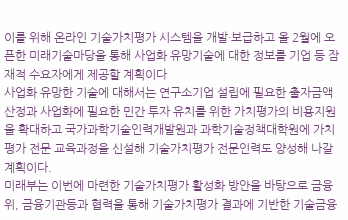이를 위해 온라인 기술가치평가 시스템을 개발·보급하고 올 2월에 오픈한 미래기술마당을 통해 사업화 유망기술에 대한 정보를 기업 등 잠재적 수요자에게 제공할 계획이다
사업화 유망한 기술에 대해서는 연구소기업 설립에 필요한 출자금액 산정과 사업화에 필요한 민간 투자 유치를 위한 가치평가의 비용지원을 확대하고 국가과학기술인력개발원과 과학기술정책대학원에 가치평가 전문 교육과정을 신설해 기술가치평가 전문인력도 양성해 나갈 계획이다.
미래부는 이번에 마련한 기술가치평가 활성화 방안을 바탕으로 금융위, 금융기관등과 협력을 통해 기술가치평가 결과에 기반한 기술금융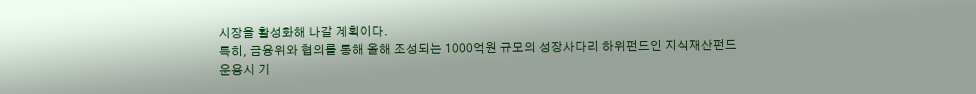시장을 활성화해 나갈 계획이다.
특히, 금융위와 협의를 통해 올해 조성되는 1000억원 규모의 성장사다리 하위펀드인 지식재산펀드 운용시 기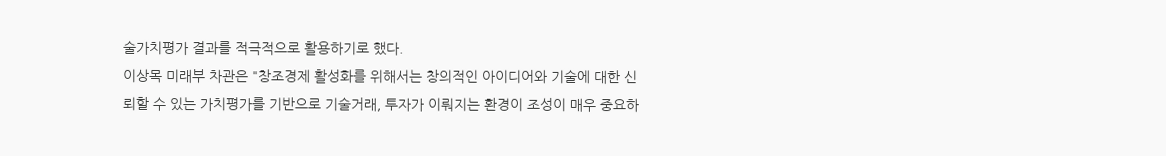술가치평가 결과를 적극적으로 활용하기로 했다.
이상목 미래부 차관은 "창조경제 활성화를 위해서는 창의적인 아이디어와 기술에 대한 신뢰할 수 있는 가치평가를 기반으로 기술거래, 투자가 이뤄지는 환경이 조성이 매우 중요하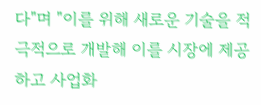다"며 "이를 위해 새로운 기술을 적극적으로 개발해 이를 시장에 제공하고 사업화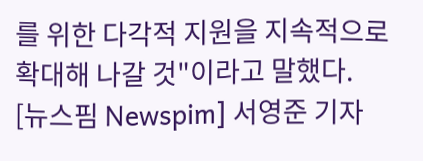를 위한 다각적 지원을 지속적으로 확대해 나갈 것"이라고 말했다.
[뉴스핌 Newspim] 서영준 기자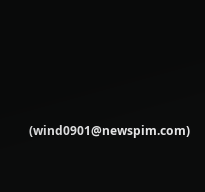(wind0901@newspim.com)